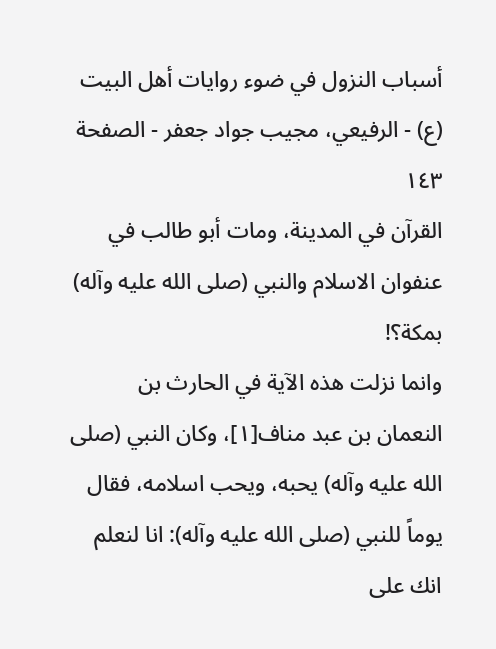أسباب النزول في ضوء روايات أهل البيت (ع) - الرفيعي، مجيب جواد جعفر - الصفحة ١٤٣
القرآن في المدينة، ومات أبو طالب في عنفوان الاسلام والنبي (صلى الله عليه وآله) بمكة؟!
وانما نزلت هذه الآية في الحارث بن النعمان بن عبد مناف[١]، وكان النبي (صلى الله عليه وآله) يحبه، ويحب اسلامه، فقال يوماً للنبي (صلى الله عليه وآله): انا لنعلم انك على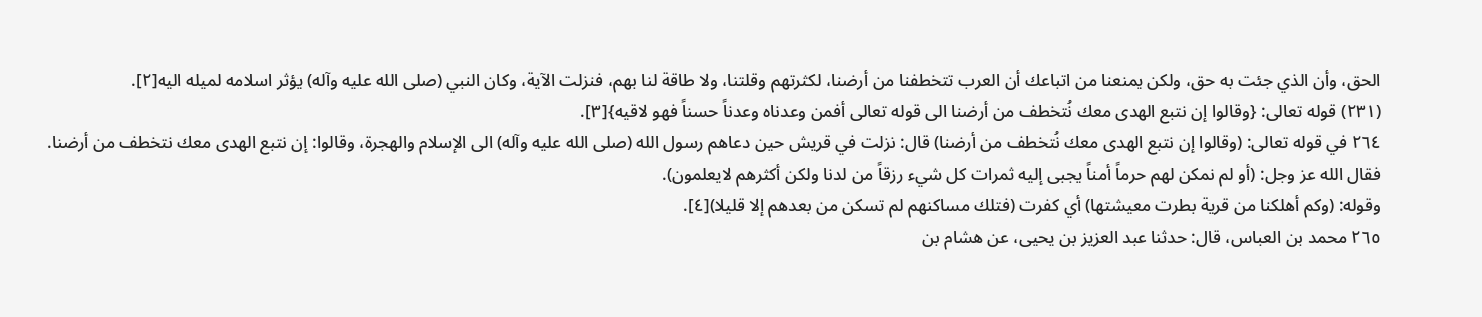الحق، وأن الذي جئت به حق، ولكن يمنعنا من اتباعك أن العرب تتخطفنا من أرضنا، لكثرتهم وقلتنا، ولا طاقة لنا بهم، فنزلت الآية، وكان النبي (صلى الله عليه وآله) يؤثر اسلامه لميله اليه[٢].
(٢٣١) قوله تعالى: {وقالوا إن نتبع الهدى معك نُتخطف من أرضنا الى قوله تعالى أفمن وعدناه وعدناً حسناً فهو لاقيه}[٣].
٢٦٤ في قوله تعالى: (وقالوا إن نتبع الهدى معك نُتخطف من أرضنا) قال: نزلت في قريش حين دعاهم رسول الله (صلى الله عليه وآله) الى الإسلام والهجرة، وقالوا: إن نتبع الهدى معك نتخطف من أرضنا.
فقال الله عز وجل: (أو لم نمكن لهم حرماً أمناً يجبى إليه ثمرات كل شيء رزقاً من لدنا ولكن أكثرهم لايعلمون).
وقوله: (وكم أهلكنا من قرية بطرت معيشتها) أي كفرت (فتلك مساكنهم لم تسكن من بعدهم إلا قليلا)[٤].
٢٦٥ محمد بن العباس، قال: حدثنا عبد العزيز بن يحيى، عن هشام بن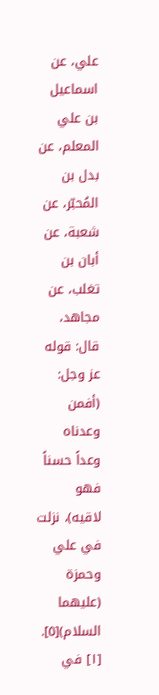علي، عن اسماعيل بن علي المعلم، عن بدل بن المُحبّر، عن شعبة، عن أبان بن تغلب، عن مجاهد، قال: قوله عز وجل: (أفمن وعدناه وعداً حسناً فهو لاقيه)، نزلت في علي وحمزة (عليهما السلام)[٥].
[١] في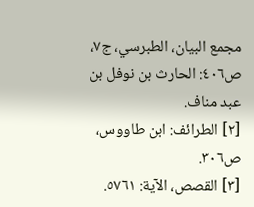مجمع البيان، الطبرسي، ج٧، ص٤٠٦: الحارث بن نوفل بن عبد مناف.
[٢] الطرائف: ابن طاووس، ص٣٠٦.
[٣] القصص، الآية: ٥٧٦١.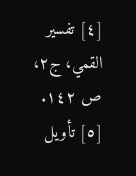[٤] تفسير القمي، ج٢، ص ١٤٢.
[٥] تأويل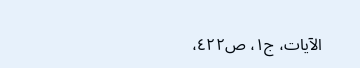الآيات، ج١، ص٤٢٢،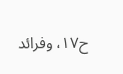ح١٧، وفرائد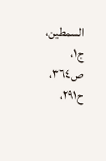السمطين، ج١، ص٣٦٤، ح٢٩١،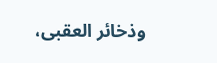وذخائر العقبى،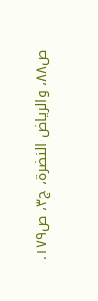ص٨٨، والرياض النضرة، ج٣، ص١٧٩.